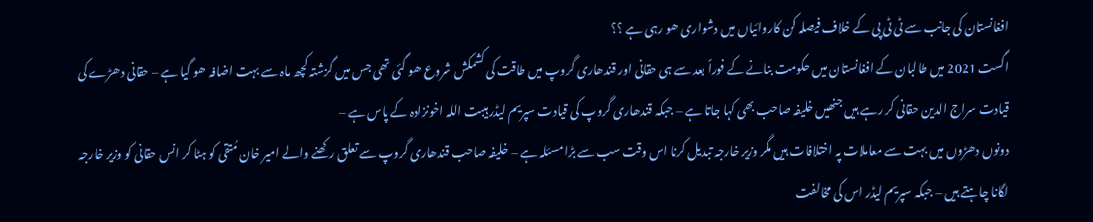افغانستان کی جانب سے ٹی ٹی پی کے خلاف فیصلہ کن کاروائیاں میں دشواری ھو رہی ہے ؟؟
اگست 2021 میں طالبان کے افغانستان میں حکومت بنانے کے فوراً بعد سے ہی حقانی اور قندھاری گروپ میں طاقت کی کشمکش شروع ھو گئی تھی جس میں گزشتہ کچھ ماہ سے بہت اضافہ ھو گیا ہے – حقانی دھڑے کی قیادت سراج الدین حقانی کر رہے ہیں جنھیں خلیفہ صاحب بھی کہا جاتا ہے – جبکہ قندھاری گروپ کی قیادت سپریم لیڈر ہیبت اللہ اخونزادہ کے پاس ہے –
دونوں دھڑوں میں بہت سے معاملات پہ اختلافات ہیں مگر وزیر خارجہ تبدیل کرنا اس وقت سب سے بڑا مسئلہ ہے – خلیفہ صاحب قندھاری گروپ سے تعلق رکھنے والے امیر خان مُتقی کو ہٹا کر انس حقانی کو وزیر خارجہ لگانا چاہتے ہیں – جبکہ سپریم لیڈر اس کی مخالفت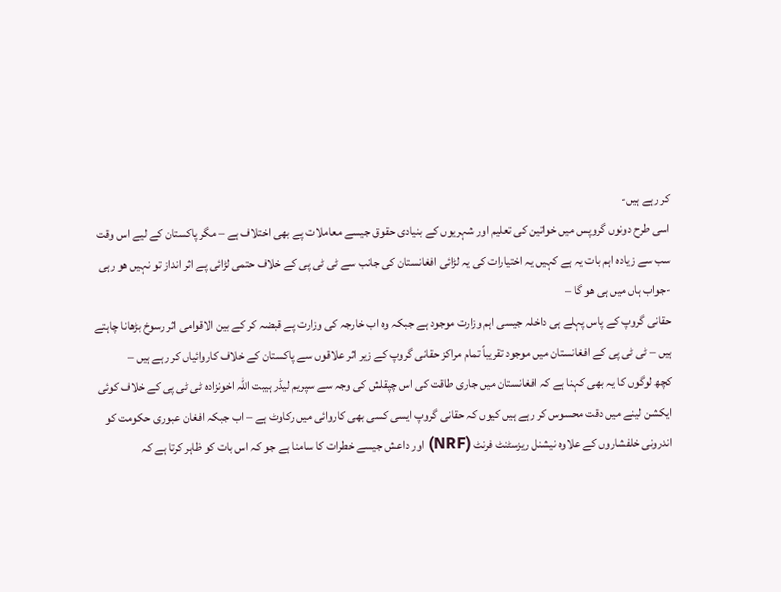کر رہے ہیں-
اسی طرح دونوں گروپس میں خواتین کی تعلیم اور شہریوں کے بنیادی حقوق جیسے معاملات پے بھی اختلاف ہے – مگر پاکستان کے لیے اس وقت سب سے زیادہ اہم بات یہ ہے کہیں یہ اختیارات کی یہ لڑائی افغانستان کی جانب سے ٹی ٹی پی کے خلاف حتمی لڑائی پے اثر انداز تو نہیں ھو رہی -جواب ہاں میں ہی ھو گا –
حقانی گروپ کے پاس پہلے ہی داخلہ جیسی اہم وزارت موجود ہے جبکہ وہ اب خارجہ کی وزارت پے قبضہ کر کے بین الاقوامی اثر رسوخ بڑھانا چاہتے ہیں – ٹی ٹی پی کے افغانستان میں موجود تقریباً تمام مراکز حقانی گروپ کے زیر اثر علاقوں سے پاکستان کے خلاف کاروائیاں کر رہے ہیں –
کچھ لوگوں کا یہ بھی کہنا ہے کہ افغانستان میں جاری طاقت کی اس چپقلش کی وجہ سے سپریم لیڈر ہیبت اللہ اخونزادہ ٹی ٹی پی کے خلاف کوئی ایکشن لینے میں دقت محسوس کر رہے ہیں کیوں کہ حقانی گروپ ایسی کسی بھی کاروائی میں رکاوٹ ہے – اب جبکہ افغان عبوری حکومت کو اندرونی خلفشاروں کے علاوہ نیشنل ریزسٹنٹ فرنٹ (NRF) اور داعش جیسے خطرات کا سامنا ہے جو کہ اس بات کو ظاہر کرتا ہے کہ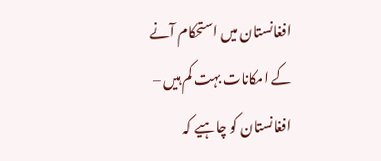افغانستان میں استحکام آنے کے امکانات بہت کم ہیں –
افغانستان کو چاہیے کہ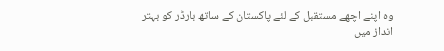وہ اپنے اچھے مستقبل کے لئے پاکستان کے ساتھ بارڈر کو بہتر انداز میں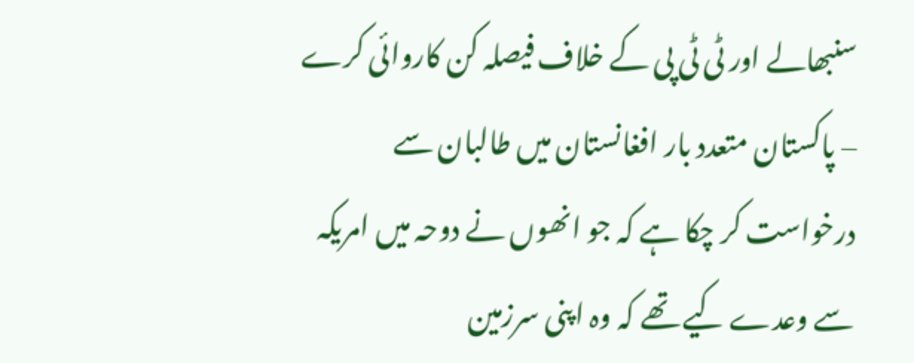سنبھالے اور ٹی ٹی پی کے خلاف فیصلہ کن کاروائی کرے – پاکستان متعدد بار افغانستان میں طالبان سے درخواست کر چکا ہے کہ جو انھوں نے دوحہ میں امریکہ سے وعدے کیے تھے کہ وہ اپنی سرزمین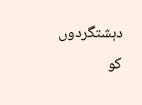دہشتگردوں کو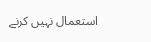استعمال نہیں کرنے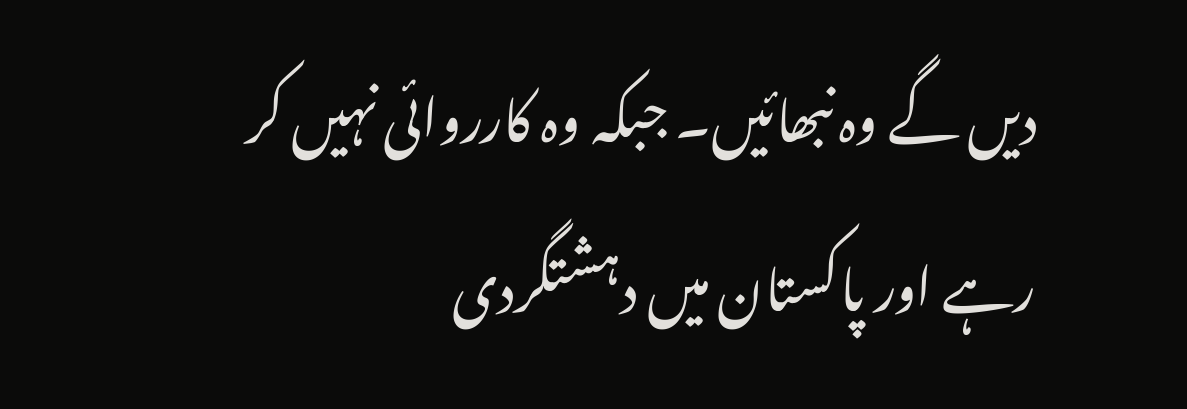دیں گے وہ نبھائیں۔ جبکہ وہ کارروائی نہیں کر رہے اور پاکستان میں دہشتگردی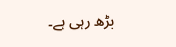بڑھ رہی ہے۔